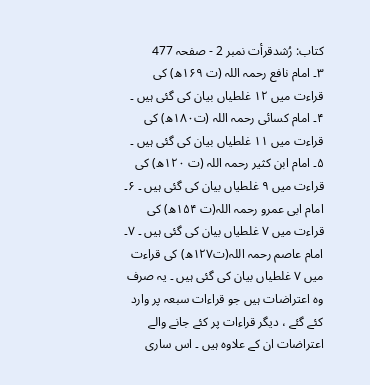کتاب: رُشدقرأت نمبر 2 - صفحہ 477
۳۔ امام نافع رحمہ اللہ (ت ۱۶۹ھ) کی قراءت میں ۱۲ غلطیاں بیان کی گئی ہیں ۔ ۴۔ امام کسائی رحمہ اللہ (ت۱۸۰ھ) کی قراءت میں ۱۱ غلطیاں بیان کی گئی ہیں ۔ ۵۔ امام ابن کثیر رحمہ اللہ (ت ۱۲۰ھ) کی قراءت میں ۹ غلطیاں بیان کی گئی ہیں ۔ ۶۔ امام ابی عمرو رحمہ اللہ(ت ۱۵۴ھ) کی قراءت میں ۷ غلطیاں بیان کی گئی ہیں ۔ ۷۔ امام عاصم رحمہ اللہ(ت۱۲۷ھ) کی قراءت میں ۷ غلطیاں بیان کی گئی ہیں ۔ یہ صرف وہ اعتراضات ہیں جو قراءات سبعہ پر وارد کئے گئے ، دیگر قراءات پر کئے جانے والے اعتراضات ان کے علاوہ ہیں ۔ اس ساری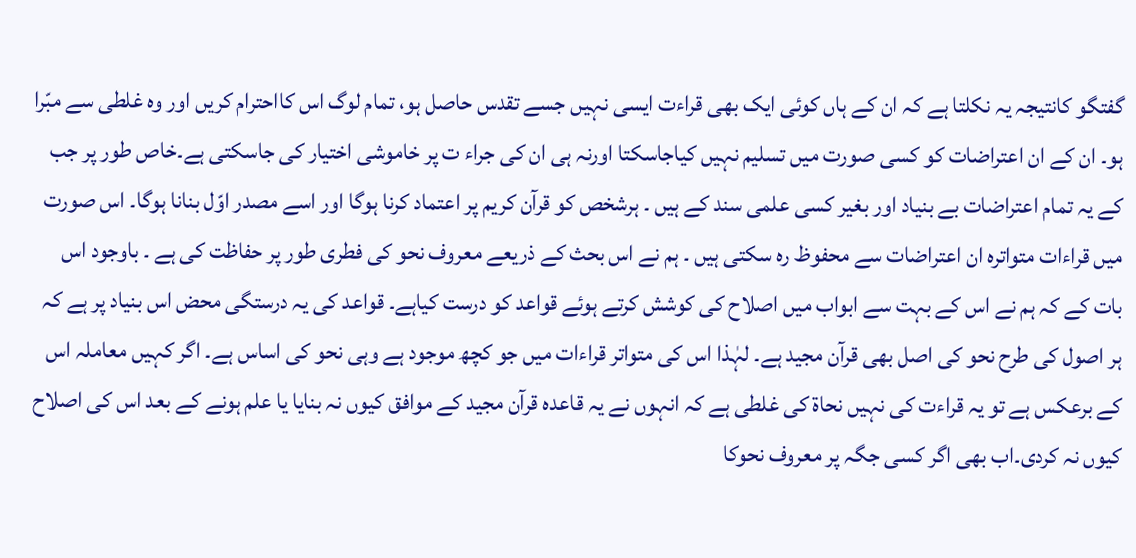گفتگو کانتیجہ یہ نکلتا ہے کہ ان کے ہاں کوئی ایک بھی قراءت ایسی نہیں جسے تقدس حاصل ہو، تمام لوگ اس کااحترام کریں اور وہ غلطی سے مبّرا ہو۔ ان کے ان اعتراضات کو کسی صورت میں تسلیم نہیں کیاجاسکتا اورنہ ہی ان کی جراء ت پر خاموشی اختیار کی جاسکتی ہے۔خاص طور پر جب کے یہ تمام اعتراضات بے بنیاد اور بغیر کسی علمی سند کے ہیں ۔ ہرشخص کو قرآن کریم پر اعتماد کرنا ہوگا اور اسے مصدر اوّل بنانا ہوگا۔ اس صورت میں قراءات متواترہ ان اعتراضات سے محفوظ رہ سکتی ہیں ۔ ہم نے اس بحث کے ذریعے معروف نحو کی فطری طور پر حفاظت کی ہے ۔ باوجود اس بات کے کہ ہم نے اس کے بہت سے ابواب میں اصلاح کی کوشش کرتے ہوئے قواعد کو درست کیاہے۔ قواعد کی یہ درستگی محض اس بنیاد پر ہے کہ ہر اصول کی طرح نحو کی اصل بھی قرآن مجید ہے۔ لہٰذا اس کی متواتر قراءات میں جو کچھ موجود ہے وہی نحو کی اساس ہے۔ اگر کہیں معاملہ اس کے برعکس ہے تو یہ قراءت کی نہیں نحاۃ کی غلطی ہے کہ انہوں نے یہ قاعدہ قرآن مجید کے موافق کیوں نہ بنایا یا علم ہونے کے بعد اس کی اصلاح کیوں نہ کردی۔اب بھی اگر کسی جگہ پر معروف نحوکا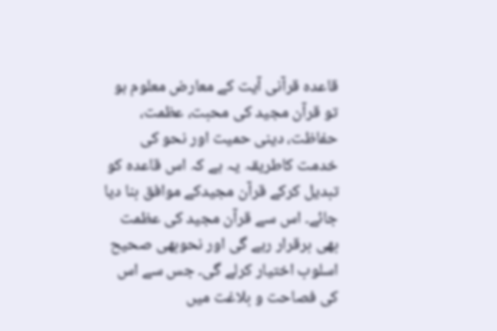قاعدہ قرآنی آیت کے معارض معلوم ہو تو قرآن مجید کی محبت، عظمت، حفاظت، دینی حمیت اور نحو کی خدمت کاطریقہ یہ ہے کہ اس قاعدہ کو تبدیل کرکے قرآن مجیدکے موافق بنا دیا جائے۔ اس سے قرآن مجید کی عظمت بھی برقرار رہے گی اور نحوبھی صحیح اسلوب اختیار کرلے گی۔ جس سے اس کی فصاحت و بلاغت میں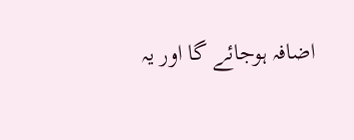اضافہ ہوجائے گا اور یہ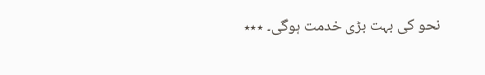نحو کی بہت بڑی خدمت ہوگی۔ ٭٭٭